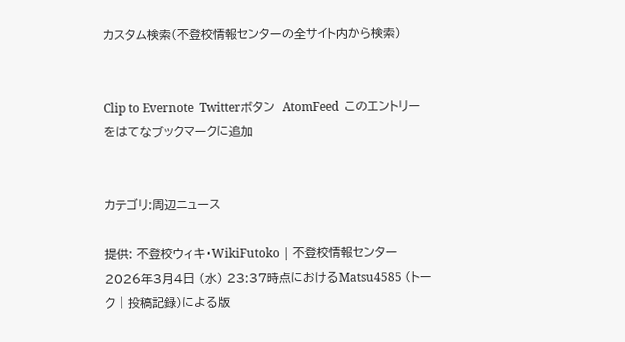カスタム検索(不登校情報センターの全サイト内から検索)


Clip to Evernote  Twitterボタン  AtomFeed  このエントリーをはてなブックマークに追加


カテゴリ:周辺ニュース

提供: 不登校ウィキ・WikiFutoko | 不登校情報センター
2026年3月4日 (水) 23:37時点におけるMatsu4585 (トーク | 投稿記録)による版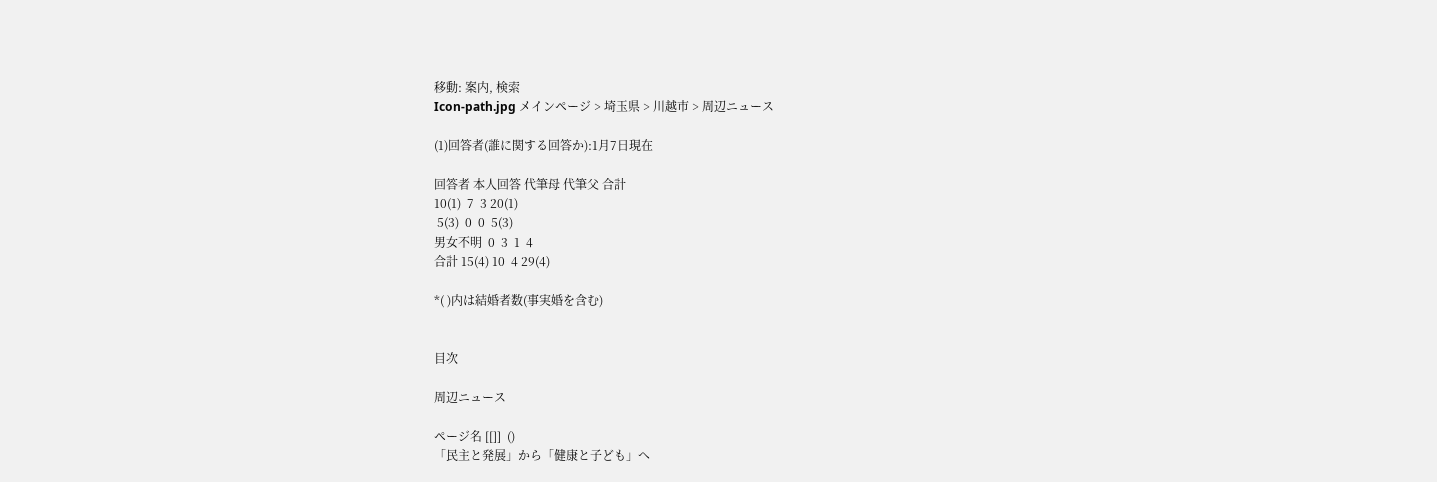移動: 案内, 検索
Icon-path.jpg メインページ > 埼玉県 > 川越市 > 周辺ニュース

(1)回答者(誰に関する回答か):1月7日現在

回答者 本人回答 代筆母 代筆父 合計
10(1)  7  3 20(1)
 5(3)  0  0  5(3)
男女不明  0  3  1  4
合計 15(4) 10  4 29(4)

*( )内は結婚者数(事実婚を含む)


目次

周辺ニュース

ページ名 [[]]  ()
「民主と発展」から「健康と子ども」へ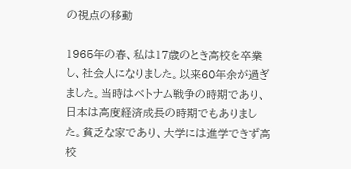の視点の移動

1965年の春、私は17歳のとき高校を卒業し、社会人になりました。以来60年余が過ぎました。当時はベトナム戦争の時期であり、日本は高度経済成長の時期でもありました。貧乏な家であり、大学には進学できず高校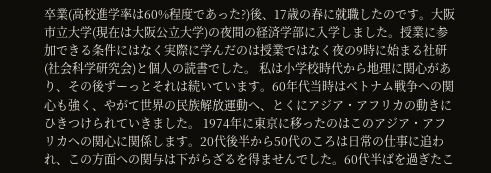卒業(高校進学率は60%程度であった?)後、17歳の春に就職したのです。大阪市立大学(現在は大阪公立大学)の夜間の経済学部に入学しました。授業に参加できる条件にはなく実際に学んだのは授業ではなく夜の9時に始まる社研(社会科学研究会)と個人の読書でした。 私は小学校時代から地理に関心があり、その後ずーっとそれは続いています。60年代当時はベトナム戦争への関心も強く、やがて世界の民族解放運動へ、とくにアジア・アフリカの動きにひきつけられていきました。 1974年に東京に移ったのはこのアジア・アフリカへの関心に関係します。20代後半から50代のころは日常の仕事に追われ、この方面への関与は下がらざるを得ませんでした。60代半ばを過ぎたこ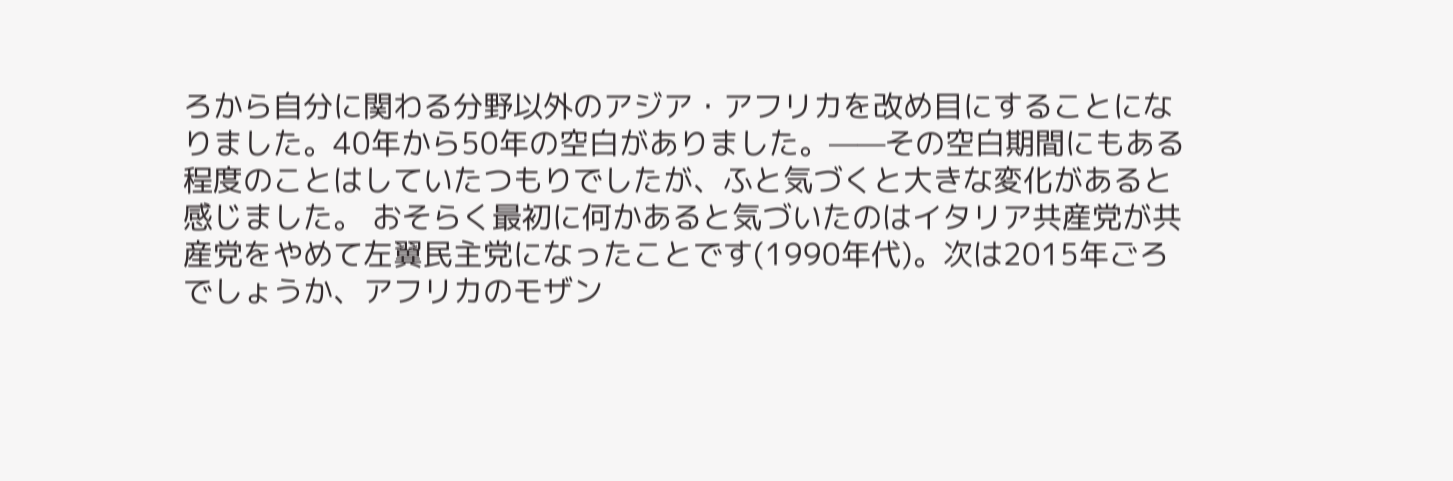ろから自分に関わる分野以外のアジア・アフリカを改め目にすることになりました。40年から50年の空白がありました。——その空白期間にもある程度のことはしていたつもりでしたが、ふと気づくと大きな変化があると感じました。 おそらく最初に何かあると気づいたのはイタリア共産党が共産党をやめて左翼民主党になったことです(1990年代)。次は2015年ごろでしょうか、アフリカのモザン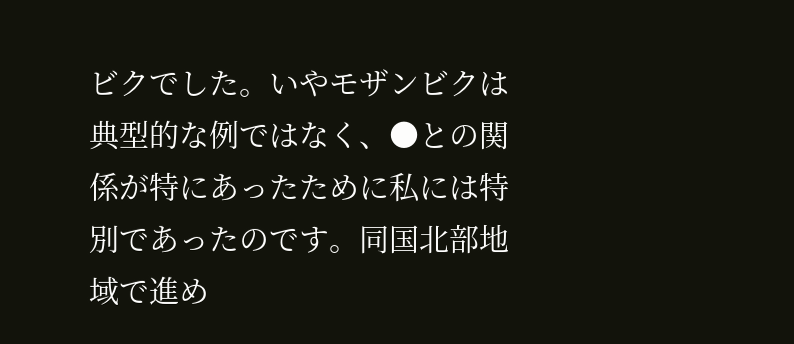ビクでした。いやモザンビクは典型的な例ではなく、●との関係が特にあったために私には特別であったのです。同国北部地域で進め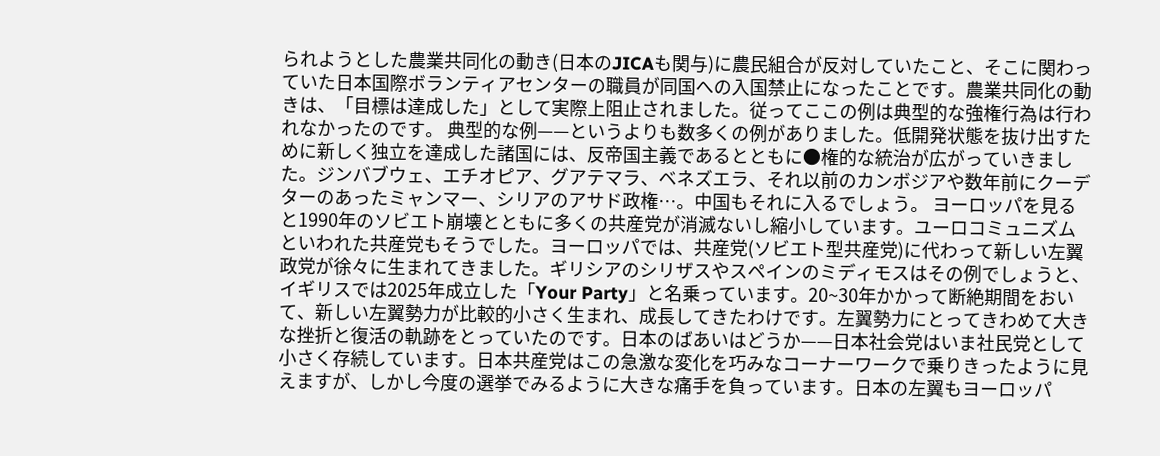られようとした農業共同化の動き(日本のJICAも関与)に農民組合が反対していたこと、そこに関わっていた日本国際ボランティアセンターの職員が同国への入国禁止になったことです。農業共同化の動きは、「目標は達成した」として実際上阻止されました。従ってここの例は典型的な強権行為は行われなかったのです。 典型的な例——というよりも数多くの例がありました。低開発状態を抜け出すために新しく独立を達成した諸国には、反帝国主義であるとともに●権的な統治が広がっていきました。ジンバブウェ、エチオピア、グアテマラ、ベネズエラ、それ以前のカンボジアや数年前にクーデターのあったミャンマー、シリアのアサド政権…。中国もそれに入るでしょう。 ヨーロッパを見ると1990年のソビエト崩壊とともに多くの共産党が消滅ないし縮小しています。ユーロコミュニズムといわれた共産党もそうでした。ヨーロッパでは、共産党(ソビエト型共産党)に代わって新しい左翼政党が徐々に生まれてきました。ギリシアのシリザスやスペインのミディモスはその例でしょうと、イギリスでは2025年成立した「Your Party」と名乗っています。20~30年かかって断絶期間をおいて、新しい左翼勢力が比較的小さく生まれ、成長してきたわけです。左翼勢力にとってきわめて大きな挫折と復活の軌跡をとっていたのです。日本のばあいはどうか——日本社会党はいま社民党として小さく存続しています。日本共産党はこの急激な変化を巧みなコーナーワークで乗りきったように見えますが、しかし今度の選挙でみるように大きな痛手を負っています。日本の左翼もヨーロッパ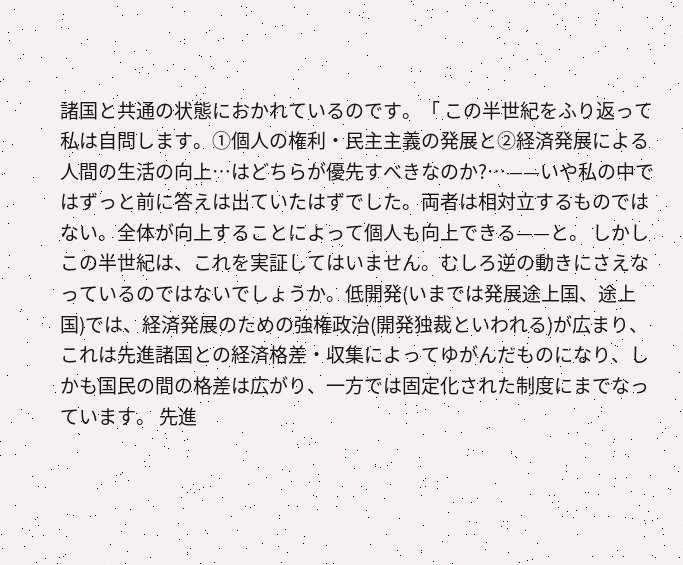諸国と共通の状態におかれているのです。「 この半世紀をふり返って私は自問します。①個人の権利・民主主義の発展と②経済発展による人間の生活の向上…はどちらが優先すべきなのか?…——いや私の中ではずっと前に答えは出ていたはずでした。両者は相対立するものではない。全体が向上することによって個人も向上できる——と。 しかしこの半世紀は、これを実証してはいません。むしろ逆の動きにさえなっているのではないでしょうか。低開発(いまでは発展途上国、途上国)では、経済発展のための強権政治(開発独裁といわれる)が広まり、これは先進諸国との経済格差・収集によってゆがんだものになり、しかも国民の間の格差は広がり、一方では固定化された制度にまでなっています。 先進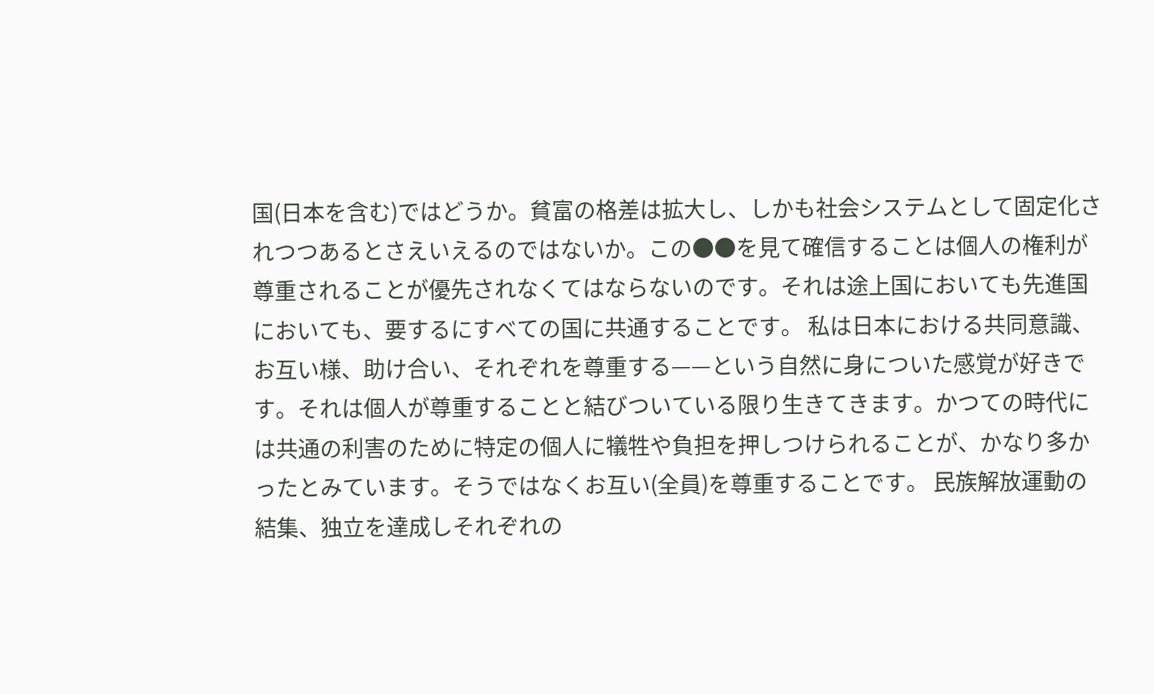国(日本を含む)ではどうか。貧富の格差は拡大し、しかも社会システムとして固定化されつつあるとさえいえるのではないか。この●●を見て確信することは個人の権利が尊重されることが優先されなくてはならないのです。それは途上国においても先進国においても、要するにすべての国に共通することです。 私は日本における共同意識、お互い様、助け合い、それぞれを尊重する——という自然に身についた感覚が好きです。それは個人が尊重することと結びついている限り生きてきます。かつての時代には共通の利害のために特定の個人に犠牲や負担を押しつけられることが、かなり多かったとみています。そうではなくお互い(全員)を尊重することです。 民族解放運動の結集、独立を達成しそれぞれの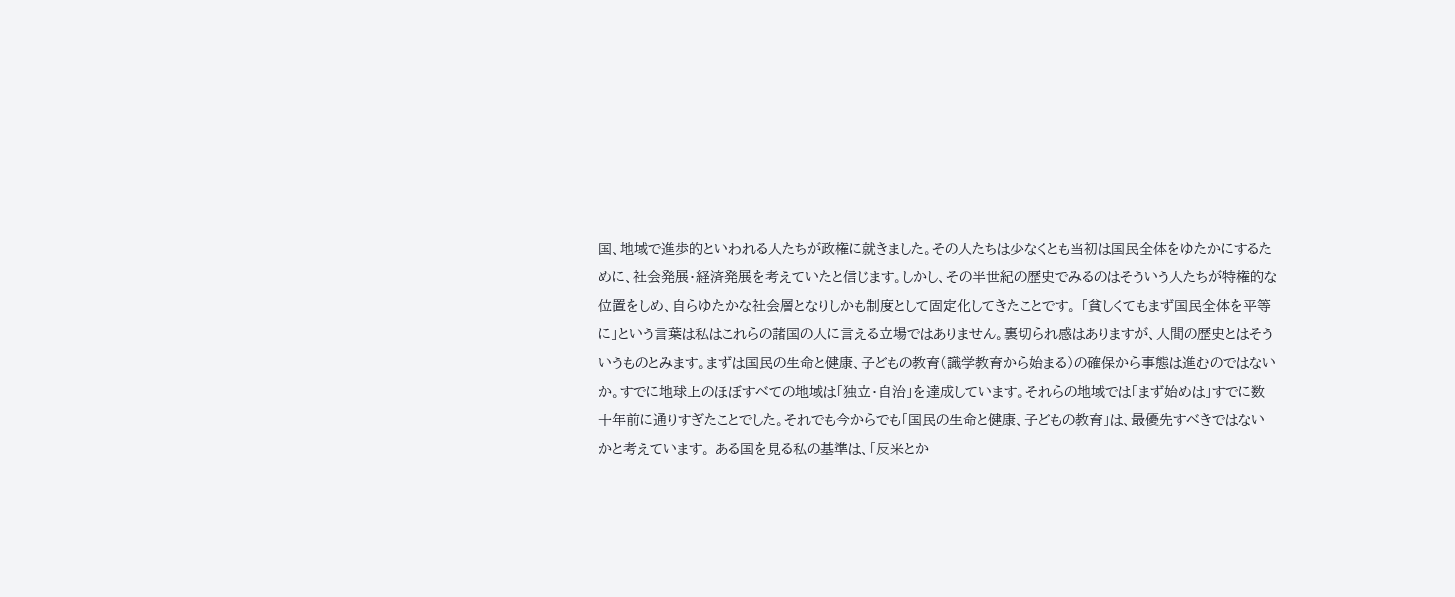国、地域で進歩的といわれる人たちが政権に就きました。その人たちは少なくとも当初は国民全体をゆたかにするために、社会発展・経済発展を考えていたと信じます。しかし、その半世紀の歴史でみるのはそういう人たちが特権的な位置をしめ、自らゆたかな社会層となりしかも制度として固定化してきたことです。 「貧しくてもまず国民全体を平等に」という言葉は私はこれらの諸国の人に言える立場ではありません。裏切られ感はありますが、人間の歴史とはそういうものとみます。まずは国民の生命と健康、子どもの教育(識学教育から始まる)の確保から事態は進むのではないか。すでに地球上のほぼすべての地域は「独立・自治」を達成しています。それらの地域では「まず始めは」すでに数十年前に通りすぎたことでした。それでも今からでも「国民の生命と健康、子どもの教育」は、最優先すべきではないかと考えています。 ある国を見る私の基準は、「反米とか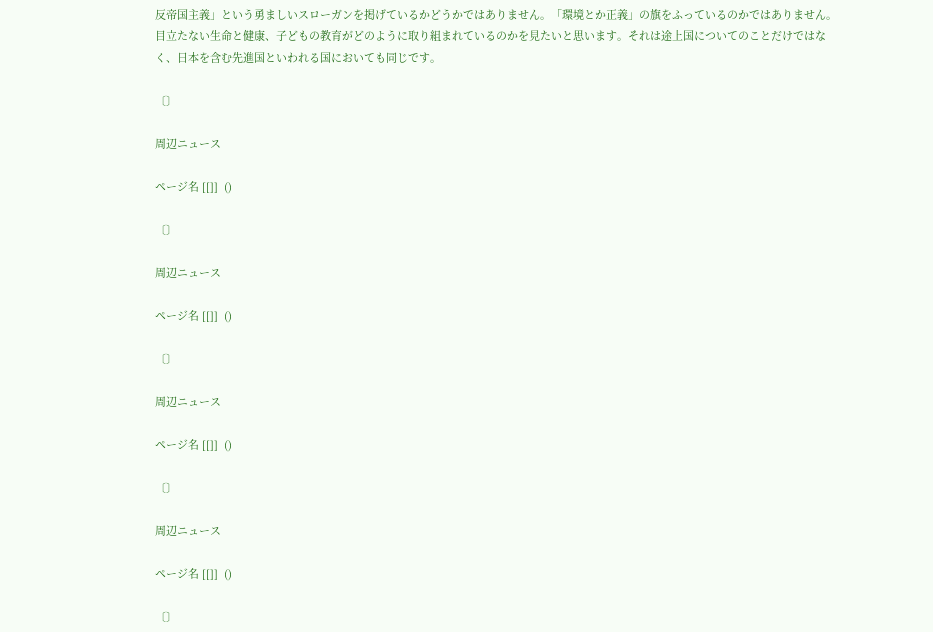反帝国主義」という勇ましいスローガンを掲げているかどうかではありません。「環境とか正義」の旗をふっているのかではありません。目立たない生命と健康、子どもの教育がどのように取り組まれているのかを見たいと思います。それは途上国についてのことだけではなく、日本を含む先進国といわれる国においても同じです。

〔〕

周辺ニュース

ページ名 [[]]  ()

〔〕

周辺ニュース

ページ名 [[]]  ()

〔〕

周辺ニュース

ページ名 [[]]  ()

〔〕

周辺ニュース

ページ名 [[]]  ()

〔〕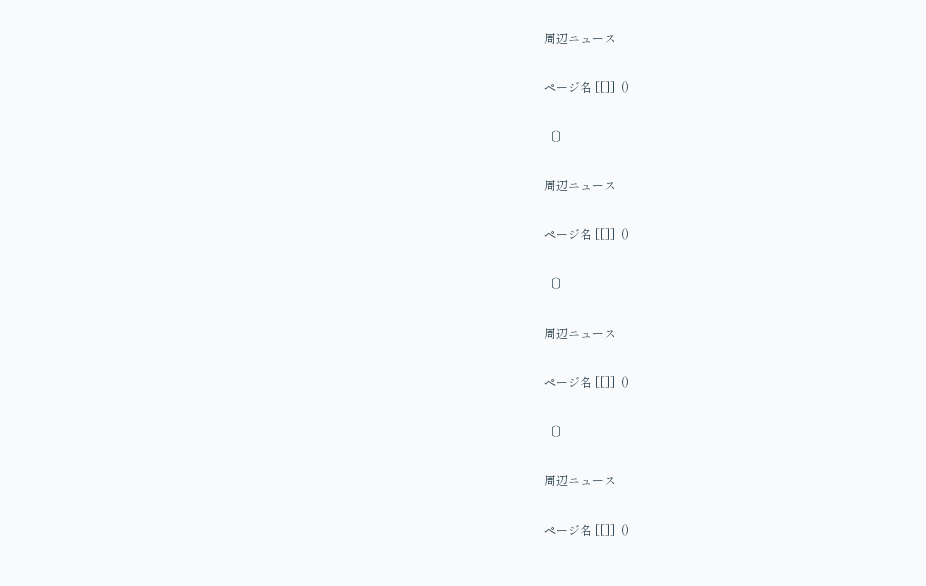周辺ニュース

ページ名 [[]]  ()

〔〕

周辺ニュース

ページ名 [[]]  ()

〔〕

周辺ニュース

ページ名 [[]]  ()

〔〕

周辺ニュース

ページ名 [[]]  ()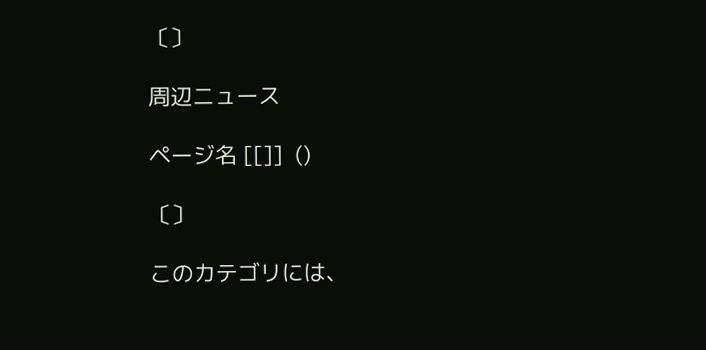〔〕

周辺ニュース

ページ名 [[]]  ()

〔〕

このカテゴリには、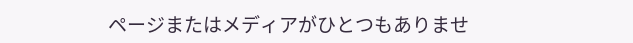ページまたはメディアがひとつもありませ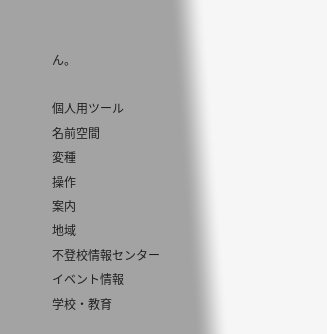ん。

個人用ツール
名前空間
変種
操作
案内
地域
不登校情報センター
イベント情報
学校・教育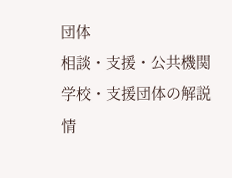団体
相談・支援・公共機関
学校・支援団体の解説
情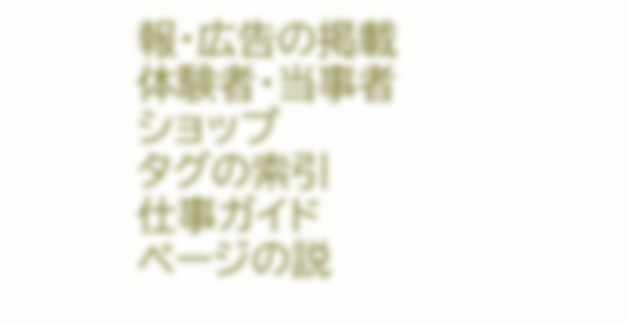報・広告の掲載
体験者・当事者
ショップ
タグの索引
仕事ガイド
ページの説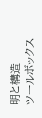明と構造
ツールボックス